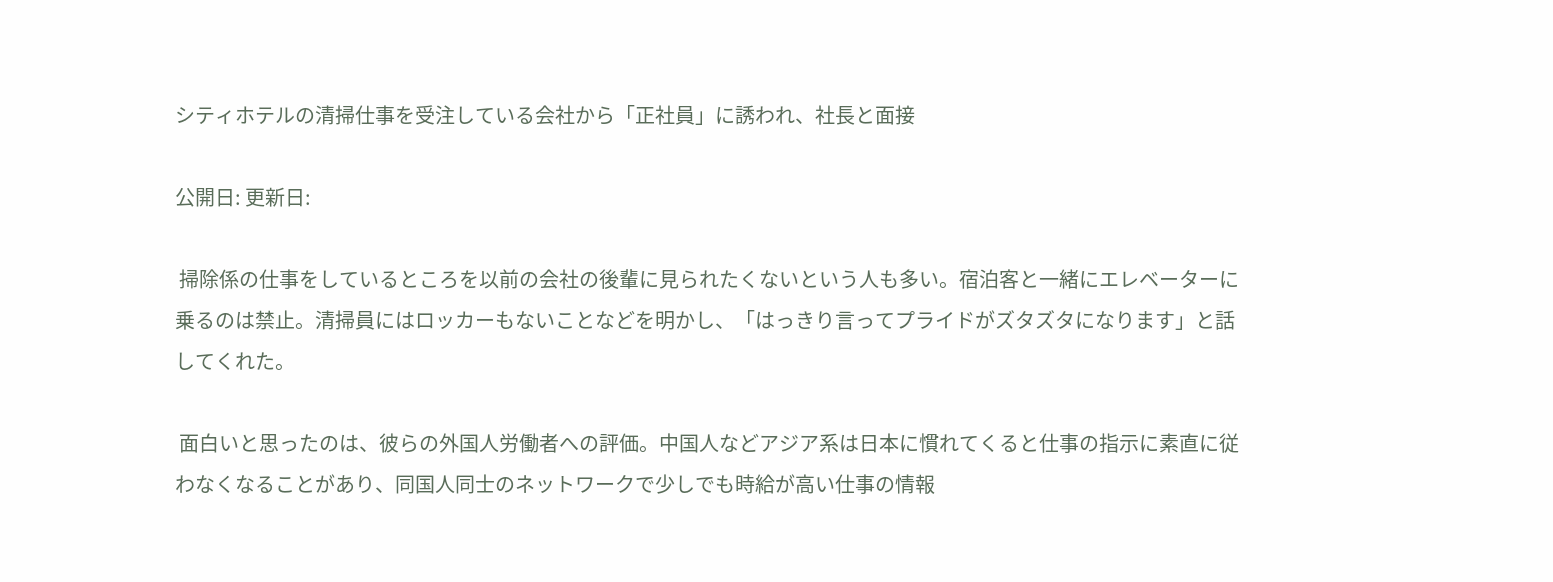シティホテルの清掃仕事を受注している会社から「正社員」に誘われ、社長と面接

公開日: 更新日:

 掃除係の仕事をしているところを以前の会社の後輩に見られたくないという人も多い。宿泊客と一緒にエレベーターに乗るのは禁止。清掃員にはロッカーもないことなどを明かし、「はっきり言ってプライドがズタズタになります」と話してくれた。

 面白いと思ったのは、彼らの外国人労働者への評価。中国人などアジア系は日本に慣れてくると仕事の指示に素直に従わなくなることがあり、同国人同士のネットワークで少しでも時給が高い仕事の情報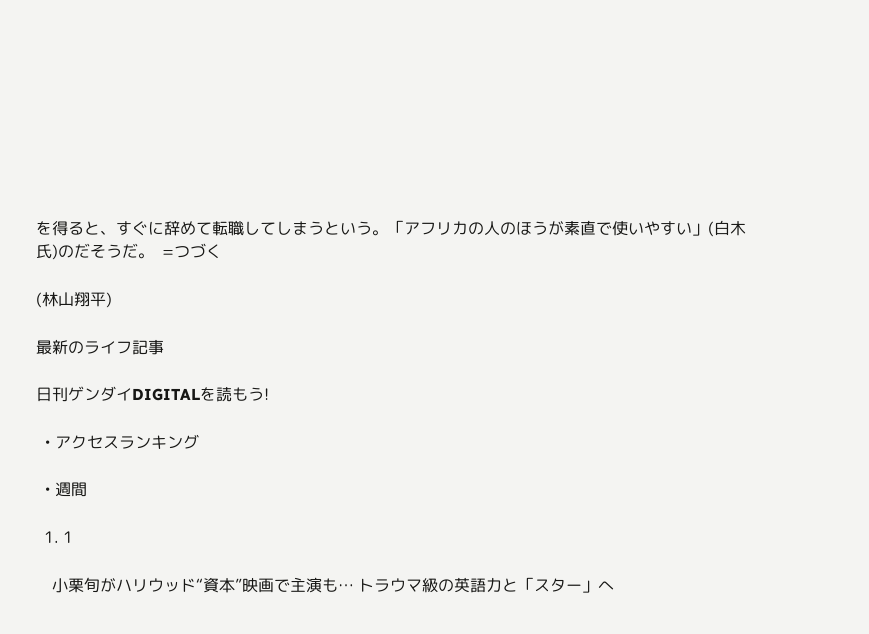を得ると、すぐに辞めて転職してしまうという。「アフリカの人のほうが素直で使いやすい」(白木氏)のだそうだ。  =つづく

(林山翔平)

最新のライフ記事

日刊ゲンダイDIGITALを読もう!

  • アクセスランキング

  • 週間

  1. 1

    小栗旬がハリウッド“資本”映画で主演も… トラウマ級の英語力と「スター」へ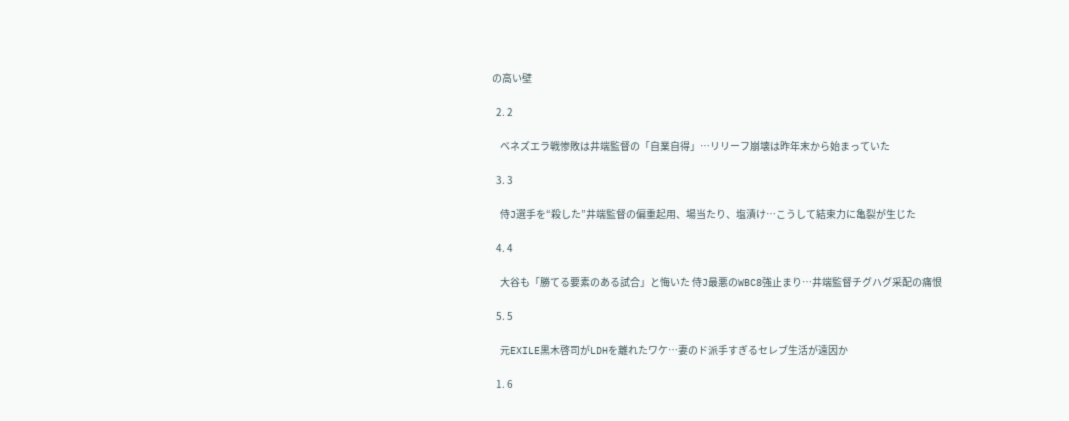の高い壁

  2. 2

    ベネズエラ戦惨敗は井端監督の「自業自得」…リリーフ崩壊は昨年末から始まっていた

  3. 3

    侍J選手を“殺した”井端監督の偏重起用、場当たり、塩漬け…こうして結束力に亀裂が生じた

  4. 4

    大谷も「勝てる要素のある試合」と悔いた 侍J最悪のWBC8強止まり…井端監督チグハグ采配の痛恨

  5. 5

    元EXILE黒木啓司がLDHを離れたワケ…妻のド派手すぎるセレブ生活が遠因か

  1. 6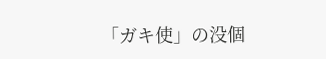「ガキ使」の没個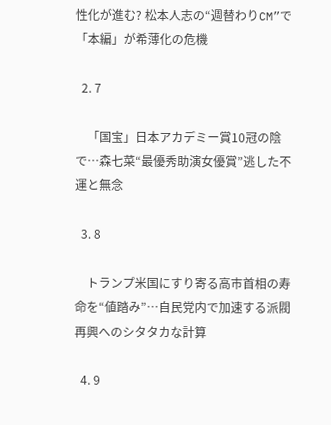性化が進む? 松本人志の“週替わりCM”で「本編」が希薄化の危機

  2. 7

    「国宝」日本アカデミー賞10冠の陰で…森七菜“最優秀助演女優賞”逃した不運と無念

  3. 8

    トランプ米国にすり寄る高市首相の寿命を“値踏み”…自民党内で加速する派閥再興へのシタタカな計算

  4. 9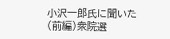小沢一郎氏に聞いた(前編)衆院選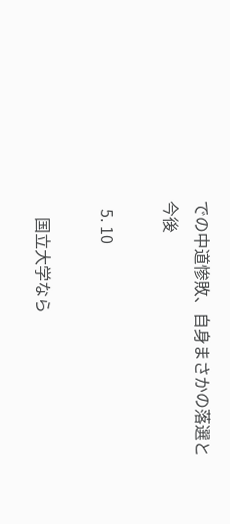での中道惨敗、自身まさかの落選と今後

  5. 10

    国立大学なら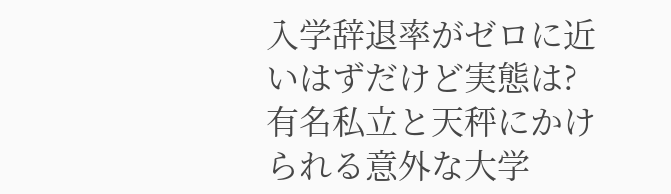入学辞退率がゼロに近いはずだけど実態は? 有名私立と天秤にかけられる意外な大学